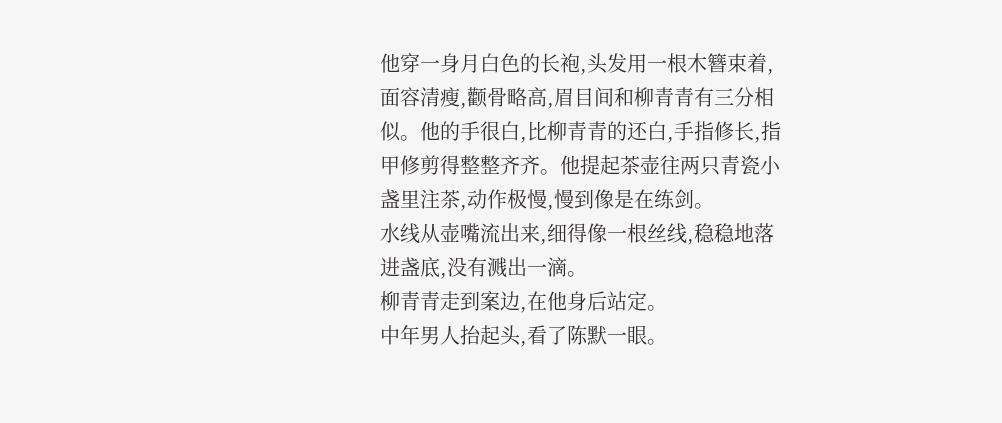他穿一身月白色的长袍,头发用一根木簪束着,面容清瘦,颧骨略高,眉目间和柳青青有三分相似。他的手很白,比柳青青的还白,手指修长,指甲修剪得整整齐齐。他提起茶壶往两只青瓷小盏里注茶,动作极慢,慢到像是在练剑。
水线从壶嘴流出来,细得像一根丝线,稳稳地落进盏底,没有溅出一滴。
柳青青走到案边,在他身后站定。
中年男人抬起头,看了陈默一眼。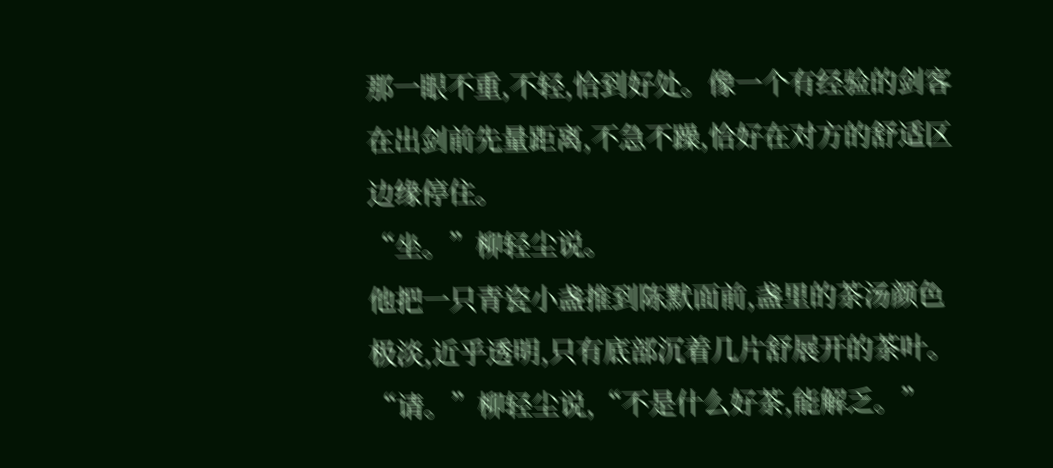那一眼不重,不轻,恰到好处。像一个有经验的剑客在出剑前先量距离,不急不躁,恰好在对方的舒适区边缘停住。
“坐。”柳轻尘说。
他把一只青瓷小盏推到陈默面前,盏里的茶汤颜色极淡,近乎透明,只有底部沉着几片舒展开的茶叶。
“请。”柳轻尘说,“不是什么好茶,能解乏。”